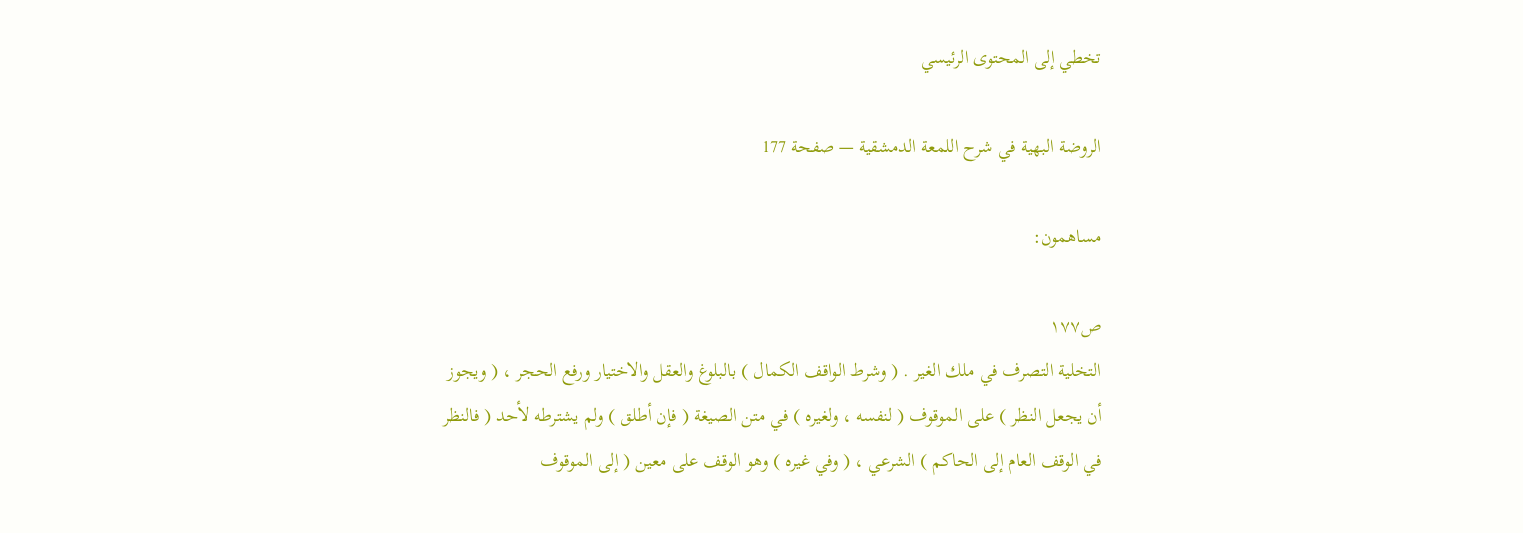تخطي إلى المحتوى الرئيسي

الروضة البهية في شرح اللمعة الدمشقية — صفحة 177

مساهمون:

ص١٧٧
التخلية التصرف في ملك الغير . ( وشرط الواقف الكمال ) بالبلوغ والعقل والاختيار ورفع الحجر ، ( ويجوز أن يجعل النظر ) على الموقوف ( لنفسه ، ولغيره ) في متن الصيغة ( فإن أطلق ) ولم يشترطه لأحد ( فالنظر في الوقف العام إلى الحاكم ) الشرعي ، ( وفي غيره ) وهو الوقف على معين ( إلى الموقوف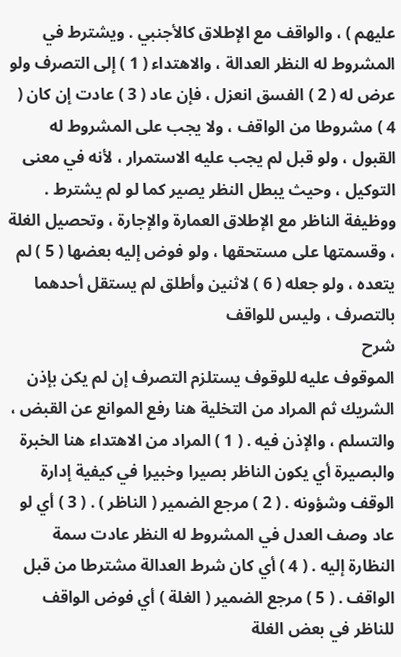عليهم ) ، والواقف مع الإطلاق كالأجنبي . ويشترط في المشروط له النظر العدالة ، والاهتداء ( 1 ) إلى التصرف ولو عرض له ( 2 ) الفسق انعزل ، فإن عاد ( 3 ) عادت إن كان ( 4 ) مشروطا من الواقف ، ولا يجب على المشروط له القبول ، ولو قبل لم يجب عليه الاستمرار ، لأنه في معنى التوكيل ، وحيث يبطل النظر يصير كما لو لم يشترط . ووظيفة الناظر مع الإطلاق العمارة والإجارة ، وتحصيل الغلة ، وقسمتها على مستحقها ، ولو فوض إليه بعضها ( 5 ) لم يتعده ، ولو جعله ( 6 ) لاثنين وأطلق لم يستقل أحدهما بالتصرف ، وليس للواقف
شرح
الموقوف عليه للوقوف يستلزم التصرف إن لم يكن بإذن الشريك ثم المراد من التخلية هنا رفع الموانع عن القبض ، والتسلم ، والإذن فيه . ( 1 ) المراد من الاهتداء هنا الخبرة والبصيرة أي يكون الناظر بصيرا وخبيرا في كيفية إدارة الوقف وشؤونه . ( 2 ) مرجع الضمير ( الناظر ) . ( 3 ) أي لو عاد وصف العدل في المشروط له النظر عادت سمة النظارة إليه . ( 4 ) أي كان شرط العدالة مشترطا من قبل الواقف . ( 5 ) مرجع الضمير ( الغلة ) أي فوض الواقف للناظر في بعض الغلة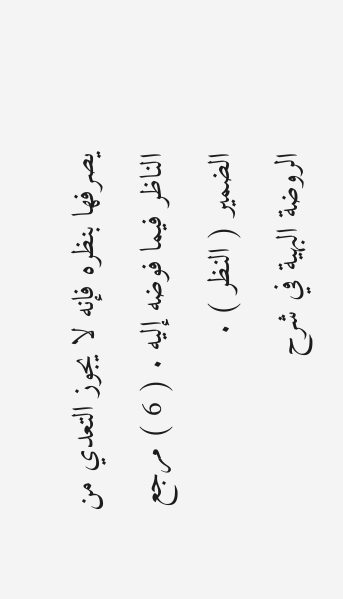يصرفها بنظره فإنه لا يجوز التعدي من الناظر فيما فوضه إليه . ( 6 ) مرجع الضمير ( النظر ) .
الروضة البهية في شرح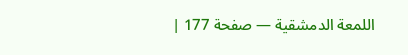اللمعة الدمشقية — صفحة 177 |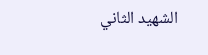الشهيد الثاني